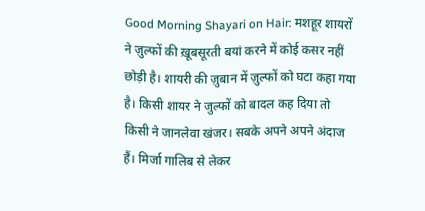Good Morning Shayari on Hair: मशहूर शायरों ने ज़ुल्फों की ख़ूबसूरती बयां करने में कोई कसर नहीं छोड़ी है। शायरी की ज़ुबान में ज़ुल्फों को घटा कहा गया है। किसी शायर ने जुल्फों को बादल कह दिया तो किसी ने जानलेवा खंजर। सबके अपने अपने अंदाज हैं। मिर्जा गालिब से लेकर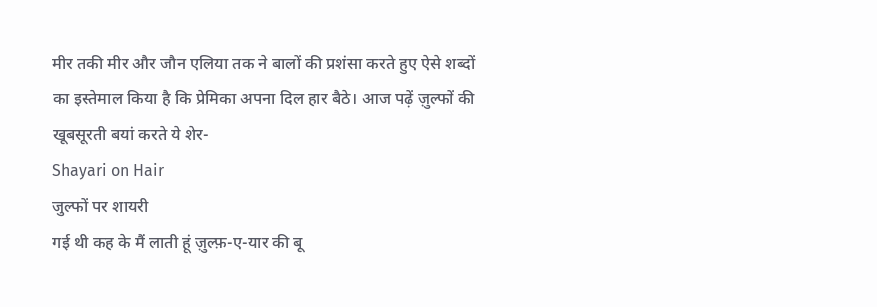मीर तकी मीर और जौन एलिया तक ने बालों की प्रशंसा करते हुए ऐसे शब्दों का इस्तेमाल किया है कि प्रेमिका अपना दिल हार बैठे। आज पढ़ें ज़ुल्फों की खूबसूरती बयां करते ये शेर-
Shayari on Hair
जुल्फों पर शायरी
गई थी कह के मैं लाती हूं ज़ुल्फ़-ए-यार की बू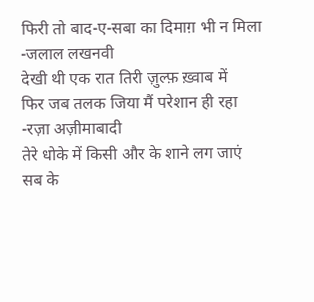फिरी तो बाद-ए-सबा का दिमाग़ भी न मिला
-जलाल लखनवी
देखी थी एक रात तिरी ज़ुल्फ़ ख़्वाब में
फिर जब तलक जिया मैं परेशान ही रहा
-रज़ा अज़ीमाबादी
तेरे धोके में किसी और के शाने लग जाएं
सब के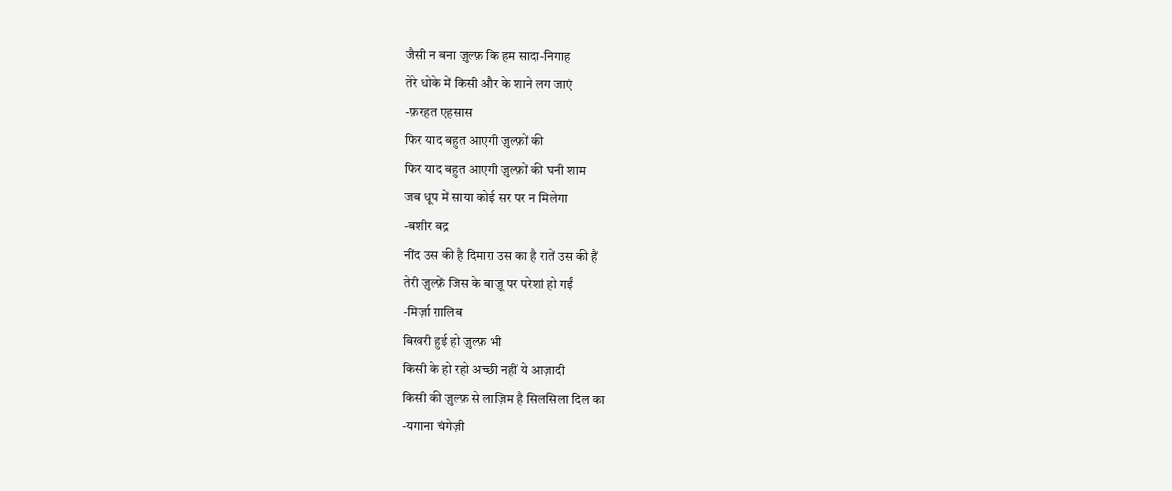जैसी न बना ज़ुल्फ़ कि हम सादा-निगाह
तेरे धोके में किसी और के शाने लग जाएं
-फ़रहत एहसास
फिर याद बहुत आएगी ज़ुल्फ़ों की
फिर याद बहुत आएगी ज़ुल्फ़ों की घनी शाम
जब धूप में साया कोई सर पर न मिलेगा
-बशीर बद्र
नींद उस की है दिमाग़ उस का है रातें उस की हैं
तेरी ज़ुल्फ़ें जिस के बाज़ू पर परेशां हो गईं
-मिर्ज़ा ग़ालिब
बिखरी हुई हो ज़ुल्फ़ भी
किसी के हो रहो अच्छी नहीं ये आज़ादी
किसी की ज़ुल्फ़ से लाज़िम है सिलसिला दिल का
-यगाना चंगेज़ी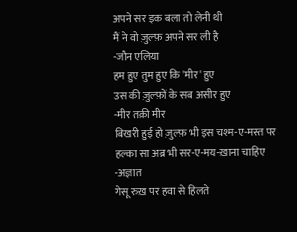अपने सर इक बला तो लेनी थी
मैं ने वो ज़ुल्फ़ अपने सर ली है
-जौन एलिया
हम हुए तुम हुए कि 'मीर' हुए
उस की ज़ुल्फ़ों के सब असीर हुए
-मीर तक़ी मीर
बिखरी हुई हो ज़ुल्फ़ भी इस चश्म-ए-मस्त पर
हल्का सा अब्र भी सर-ए-मय-ख़ाना चाहिए
-अज्ञात
गेसू रुख़ पर हवा से हिलते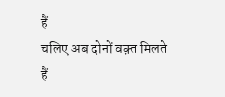हैं
चलिए अब दोनों वक़्त मिलते हैं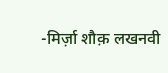-मिर्ज़ा शौक़ लखनवी